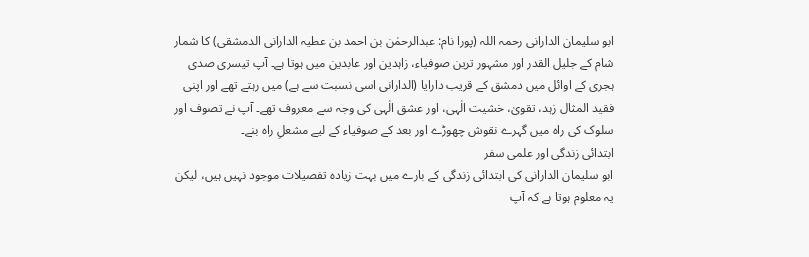ابو سلیمان الدارانی رحمہ اللہ (پورا نام: عبدالرحمٰن بن احمد بن عطیہ الدارانی الدمشقی) کا شمار شام کے جلیل القدر اور مشہور ترین صوفیاء، زاہدین اور عابدین میں ہوتا ہے۔ آپ تیسری صدی ہجری کے اوائل میں دمشق کے قریب دارایا (الدارانی اسی نسبت سے ہے) میں رہتے تھے اور اپنی فقید المثال زہد، تقویٰ، خشیت الٰہی، اور عشق الٰہی کی وجہ سے معروف تھے۔ آپ نے تصوف اور سلوک کی راہ میں گہرے نقوش چھوڑے اور بعد کے صوفیاء کے لیے مشعلِ راہ بنے۔
ابتدائی زندگی اور علمی سفر
ابو سلیمان الدارانی کی ابتدائی زندگی کے بارے میں بہت زیادہ تفصیلات موجود نہیں ہیں، لیکن یہ معلوم ہوتا ہے کہ آپ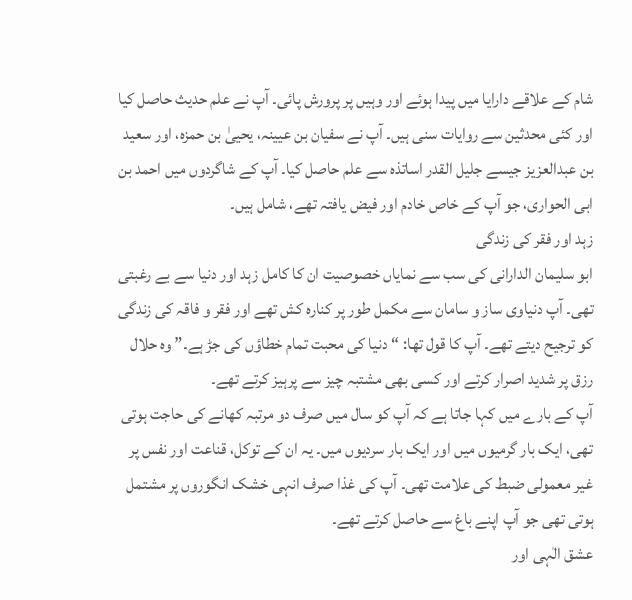شام کے علاقے دارایا میں پیدا ہوئے اور وہیں پر پرورش پائی۔ آپ نے علم حدیث حاصل کیا اور کئی محدثین سے روایات سنی ہیں۔ آپ نے سفیان بن عیینہ، یحییٰ بن حمزہ، اور سعید بن عبدالعزیز جیسے جلیل القدر اساتذہ سے علم حاصل کیا۔ آپ کے شاگردوں میں احمد بن ابی الحواری، جو آپ کے خاص خادم اور فیض یافتہ تھے، شامل ہیں۔
زہد اور فقر کی زندگی
ابو سلیمان الدارانی کی سب سے نمایاں خصوصیت ان کا کامل زہد اور دنیا سے بے رغبتی تھی۔ آپ دنیاوی ساز و سامان سے مکمل طور پر کنارہ کش تھے اور فقر و فاقہ کی زندگی کو ترجیح دیتے تھے۔ آپ کا قول تھا: “دنیا کی محبت تمام خطاؤں کی جڑ ہے۔” وہ حلال رزق پر شدید اصرار کرتے اور کسی بھی مشتبہ چیز سے پرہیز کرتے تھے۔
آپ کے بارے میں کہا جاتا ہے کہ آپ کو سال میں صرف دو مرتبہ کھانے کی حاجت ہوتی تھی، ایک بار گرمیوں میں اور ایک بار سردیوں میں۔ یہ ان کے توکل، قناعت اور نفس پر غیر معمولی ضبط کی علامت تھی۔ آپ کی غذا صرف انہی خشک انگوروں پر مشتمل ہوتی تھی جو آپ اپنے باغ سے حاصل کرتے تھے۔
عشق الٰہی اور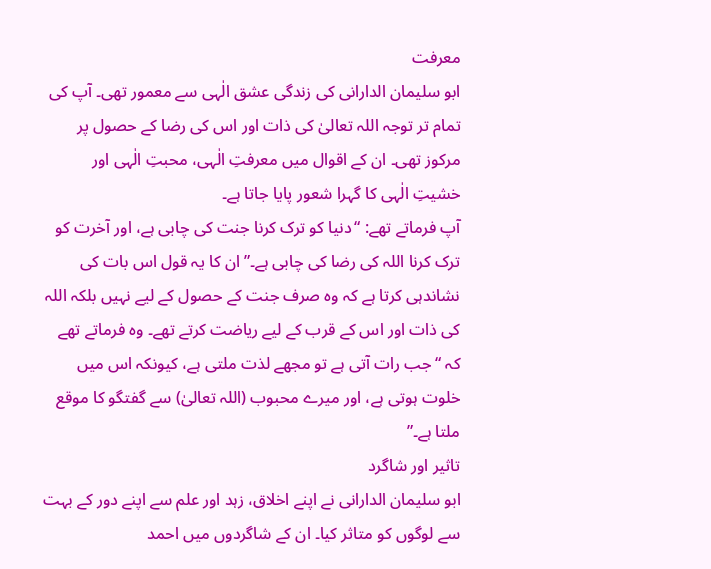معرفت
ابو سلیمان الدارانی کی زندگی عشق الٰہی سے معمور تھی۔ آپ کی تمام تر توجہ اللہ تعالیٰ کی ذات اور اس کی رضا کے حصول پر مرکوز تھی۔ ان کے اقوال میں معرفتِ الٰہی، محبتِ الٰہی اور خشیتِ الٰہی کا گہرا شعور پایا جاتا ہے۔
آپ فرماتے تھے: “دنیا کو ترک کرنا جنت کی چابی ہے، اور آخرت کو ترک کرنا اللہ کی رضا کی چابی ہے۔” ان کا یہ قول اس بات کی نشاندہی کرتا ہے کہ وہ صرف جنت کے حصول کے لیے نہیں بلکہ اللہ کی ذات اور اس کے قرب کے لیے ریاضت کرتے تھے۔ وہ فرماتے تھے کہ “جب رات آتی ہے تو مجھے لذت ملتی ہے، کیونکہ اس میں خلوت ہوتی ہے، اور میرے محبوب (اللہ تعالیٰ) سے گفتگو کا موقع ملتا ہے۔”
تاثیر اور شاگرد
ابو سلیمان الدارانی نے اپنے اخلاق، زہد اور علم سے اپنے دور کے بہت سے لوگوں کو متاثر کیا۔ ان کے شاگردوں میں احمد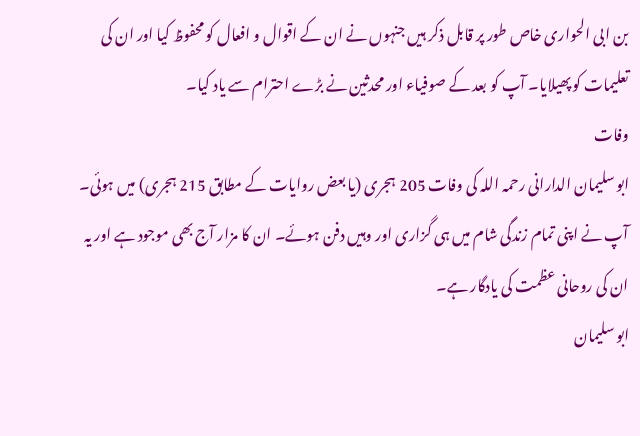بن ابی الحواری خاص طور پر قابل ذکر ہیں جنہوں نے ان کے اقوال و افعال کو محفوظ کیا اور ان کی تعلیمات کو پھیلایا۔ آپ کو بعد کے صوفیاء اور محدثین نے بڑے احترام سے یاد کیا۔
وفات
ابو سلیمان الدارانی رحمہ اللہ کی وفات 205 ہجری (یا بعض روایات کے مطابق 215 ہجری) میں ہوئی۔ آپ نے اپنی تمام زندگی شام میں ہی گزاری اور وہیں دفن ہوئے۔ ان کا مزار آج بھی موجود ہے اور یہ ان کی روحانی عظمت کی یادگار ہے۔
ابو سلیمان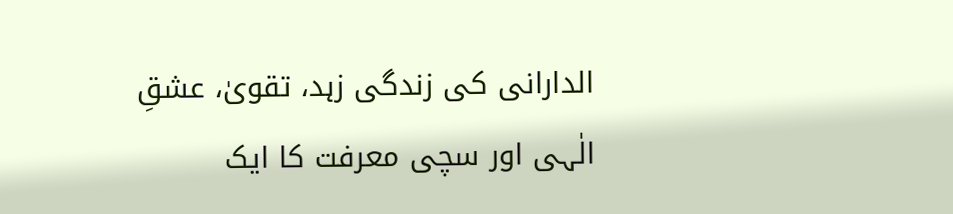الدارانی کی زندگی زہد، تقویٰ، عشقِ الٰہی اور سچی معرفت کا ایک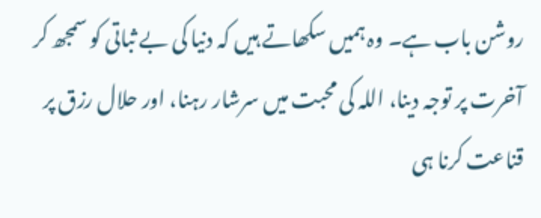روشن باب ہے۔ وہ ہمیں سکھاتے ہیں کہ دنیا کی بے ثباتی کو سمجھ کر آخرت پر توجہ دینا، اللہ کی محبت میں سرشار رہنا، اور حلال رزق پر قناعت کرنا ہی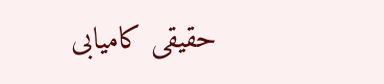حقیقی کامیابی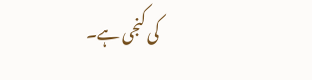کی کنجی ہے۔